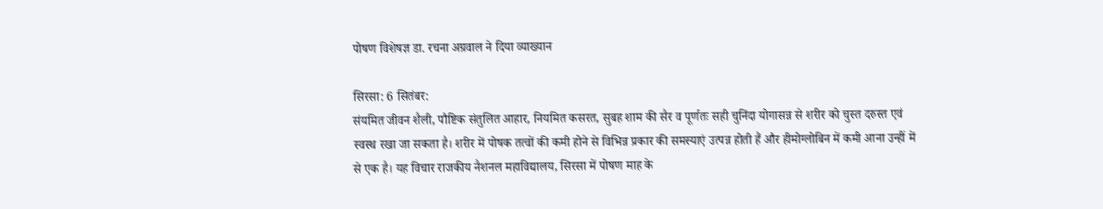पोषण विशेषज्ञ डा. रचना अग्रवाल ने दिया व्याख्यान

सिरसा: 6 सितंबर:
संयमित जीवन शैली, पौष्टिक संतुलित आहार, नियमित कसरत, सुबह शाम की सैर व पूर्णतः सही चुनिंदा योगासन्न से शरीर को चुस्त दरुस्त एवं स्वस्थ रखा जा सकता है। शरीर में पोषक तत्वों की कमी होने से विभिन्न प्रकार की समस्याएं उत्पन्न होती हैं और हीमोग्लोबिन में कमी आना उन्हीं में से एक है। यह विचार राजकीय नैशनल महाविद्यालय, सिरसा में पोषण माह के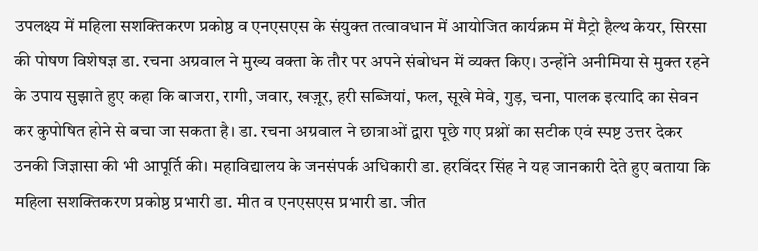उपलक्ष्य में महिला सशक्तिकरण प्रकोष्ठ व एनएसएस के संयुक्त तत्वावधान में आयोजित कार्यक्रम में मैट्रो हैल्थ केयर, सिरसा की पोषण विशेषज्ञ डा. रचना अग्रवाल ने मुख्य वक्ता के तौर पर अपने संबोधन में व्यक्त किए। उन्होंने अनीमिया से मुक्त रहने के उपाय सुझाते हुए कहा कि बाजरा, रागी, जवार, खज़ूर, हरी सब्जियां, फल, सूखे मेवे, गुड़, चना, पालक इत्यादि का सेवन कर कुपोषित होने से बचा जा सकता है। डा. रचना अग्रवाल ने छात्राओं द्वारा पूछे गए प्रश्नों का सटीक एवं स्पष्ट उत्तर देकर उनकी जिज्ञासा की भी आपूर्ति की। महाविद्यालय के जनसंपर्क अधिकारी डा. हरविंदर सिंह ने यह जानकारी देते हुए बताया कि महिला सशक्तिकरण प्रकोष्ठ प्रभारी डा. मीत व एनएसएस प्रभारी डा. जीत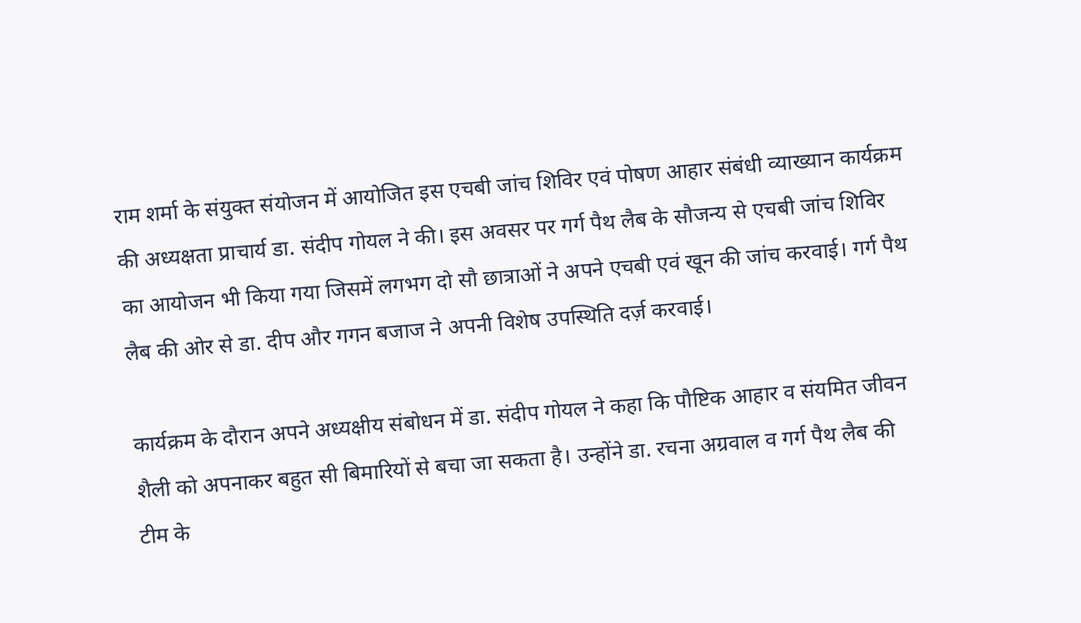राम शर्मा के संयुक्त संयोजन में आयोजित इस एचबी जांच शिविर एवं पोषण आहार संबंधी व्याख्यान कार्यक्रम की अध्यक्षता प्राचार्य डा. संदीप गोयल ने की। इस अवसर पर गर्ग पैथ लैब के सौजन्य से एचबी जांच शिविर का आयोजन भी किया गया जिसमें लगभग दो सौ छात्राओं ने अपने एचबी एवं खून की जांच करवाई। गर्ग पैथ लैब की ओर से डा. दीप और गगन बजाज ने अपनी विशेष उपस्थिति दर्ज़ करवाई।

कार्यक्रम के दौरान अपने अध्यक्षीय संबोधन में डा. संदीप गोयल ने कहा कि पौष्टिक आहार व संयमित जीवन शैली को अपनाकर बहुत सी बिमारियों से बचा जा सकता है। उन्होंने डा. रचना अग्रवाल व गर्ग पैथ लैब की टीम के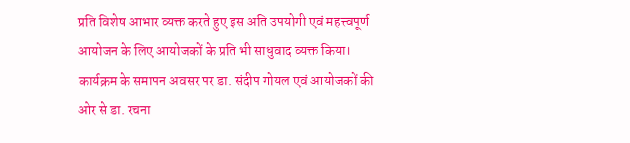प्रति विशेष आभार व्यक्त करते हुए इस अति उपयोगी एवं महत्त्वपूर्ण आयोजन के लिए आयोजकों के प्रति भी साधुवाद व्यक्त किया। कार्यक्रम के समापन अवसर पर डा. संदीप गोयल एवं आयोजकों की ओर से डा. रचना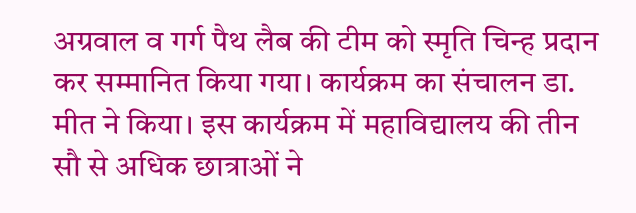अग्रवाल व गर्ग पैथ लैब की टीम को स्मृति चिन्ह प्रदान कर सम्मानित किया गया। कार्यक्रम का संचालन डा. मीत ने किया। इस कार्यक्रम में महाविद्यालय की तीन सौ से अधिक छात्राओं ने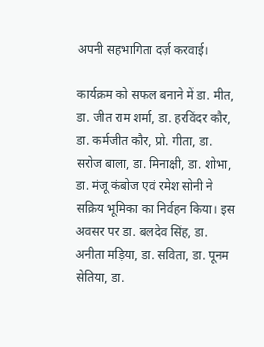अपनी सहभागिता दर्ज़ करवाई।

कार्यक्रम को सफल बनाने में डा. मीत, डा. जीत राम शर्मा, डा. हरविंदर कौर, डा. कर्मजीत कौर, प्रो. गीता, डा. सरोज बाला, डा. मिनाक्षी, डा. शोभा, डा. मंजू कंबोज एवं रमेश सोनी ने सक्रिय भूमिका का निर्वहन किया। इस अवसर पर डा. बलदेव सिंह, डा. अनीता मड़िया, डा. सविता, डा. पूनम सेतिया, डा.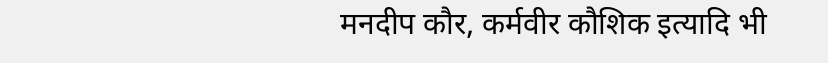मनदीप कौर, कर्मवीर कौशिक इत्यादि भी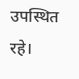उपस्थित रहे।